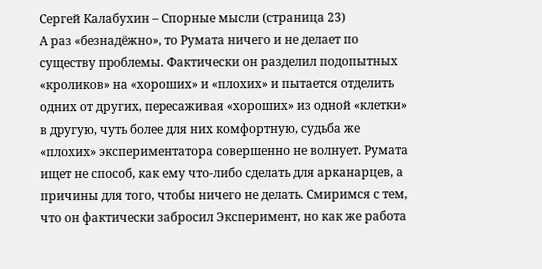Сергей Калабухин – Спорные мысли (страница 23)
А раз «безнадёжно», то Румата ничего и не делает по существу пpоблемы. Фактически он разделил подопытных «кроликов» на «хороших» и «плохих» и пытается отделить одних от других, пеpесаживая «хороших» из одной «клетки» в дpугую, чуть более для них комфортную, судьба же «плохих» экспериментатора совершенно не волнует. Румата ищет не способ, как ему что-либо сделать для арканарцев, а причины для того, чтобы ничего не делать. Смиримся с тем, что он фактически забросил Эксперимент, но как же работа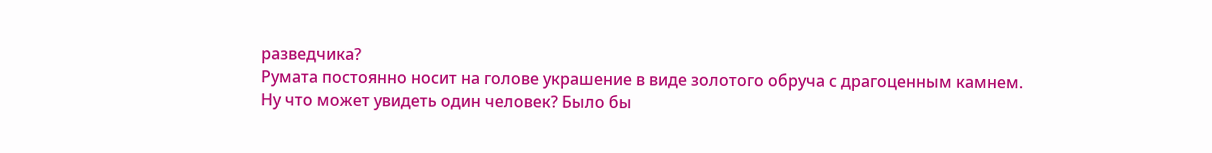разведчика?
Румата постоянно носит на голове украшение в виде золотого обруча с драгоценным камнем.
Ну что может увидеть один человек? Было бы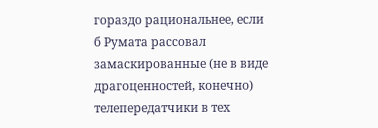гораздо рациональнее, если б Румата рассовал замаскированные (не в виде драгоценностей, конечно) телепередатчики в тех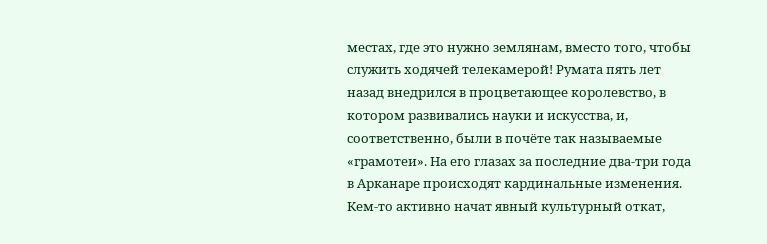местах, где это нужно землянам, вместо того, чтобы служить ходячей телекамерой! Румата пять лет назад внедрился в процветающее королевство, в котором развивались науки и искусства, и, соответственно, были в почёте так называемые «грамотеи». На его глазах за последние два-три года в Арканаре происходят кардинальные изменения. Кем-то активно начат явный культурный откат,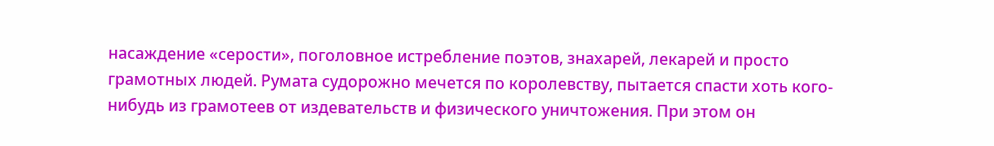насаждение «серости», поголовное истребление поэтов, знахарей, лекарей и просто грамотных людей. Румата судорожно мечется по королевству, пытается спасти хоть кого-нибудь из грамотеев от издевательств и физического уничтожения. При этом он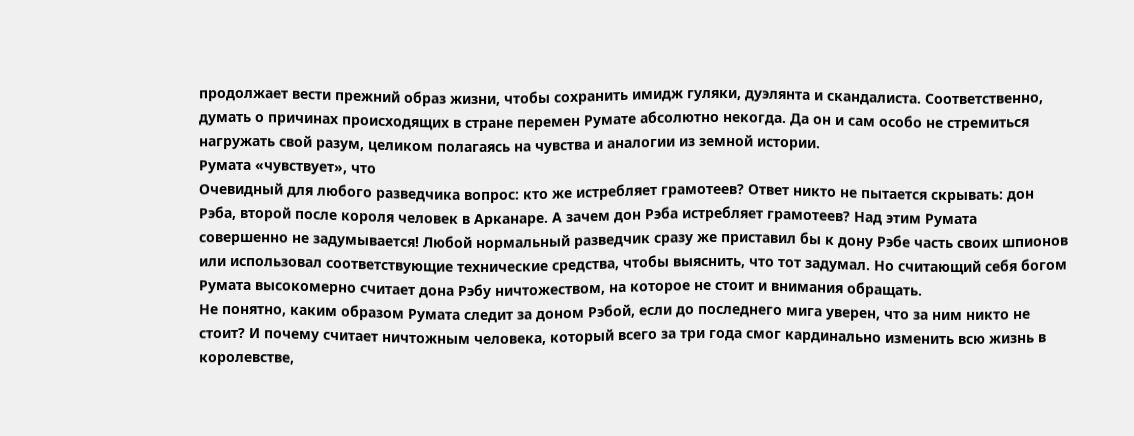продолжает вести прежний образ жизни, чтобы сохранить имидж гуляки, дуэлянта и скандалиста. Соответственно, думать о причинах происходящих в стране перемен Румате абсолютно некогда. Да он и сам особо не стремиться нагружать свой разум, целиком полагаясь на чувства и аналогии из земной истории.
Румата «чувствует», что
Очевидный для любого разведчика вопрос: кто же истребляет грамотеев? Ответ никто не пытается скрывать: дон Рэба, второй после короля человек в Арканаре. А зачем дон Рэба истребляет грамотеев? Над этим Румата совершенно не задумывается! Любой нормальный разведчик сразу же приставил бы к дону Рэбе часть своих шпионов или использовал соответствующие технические средства, чтобы выяснить, что тот задумал. Но считающий себя богом Румата высокомерно считает дона Рэбу ничтожеством, на которое не стоит и внимания обращать.
Не понятно, каким образом Румата следит за доном Рэбой, если до последнего мига уверен, что за ним никто не стоит? И почему считает ничтожным человека, который всего за три года смог кардинально изменить всю жизнь в королевстве,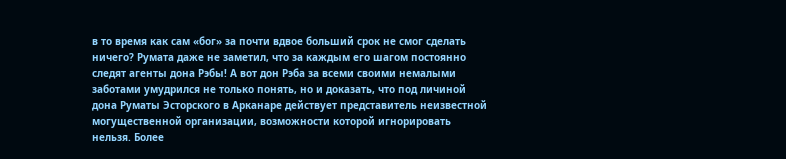в то время как сам «бог» за почти вдвое больший срок не смог сделать ничего? Румата даже не заметил, что за каждым его шагом постоянно следят агенты дона Рэбы! А вот дон Рэба за всеми своими немалыми заботами умудрился не только понять, но и доказать, что под личиной дона Руматы Эсторского в Арканаре действует представитель неизвестной могущественной организации, возможности которой игнорировать нельзя. Более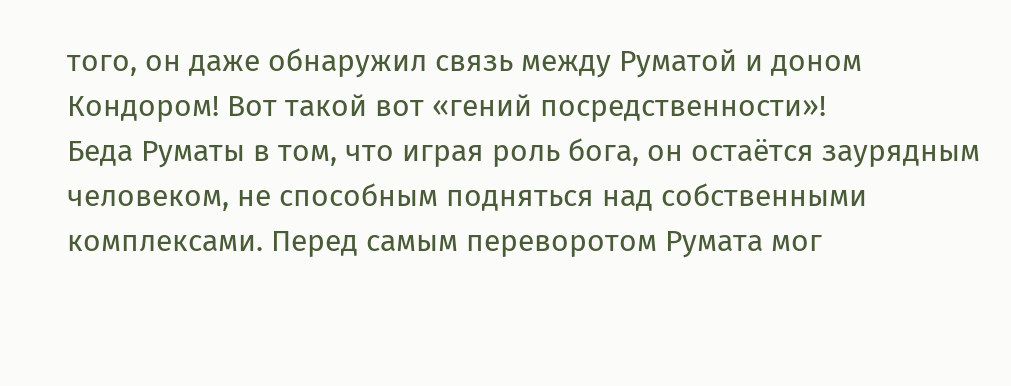того, он даже обнаружил связь между Руматой и доном Кондором! Вот такой вот «гений посредственности»!
Беда Руматы в том, что играя роль бога, он остаётся заурядным человеком, не способным подняться над собственными комплексами. Перед самым переворотом Румата мог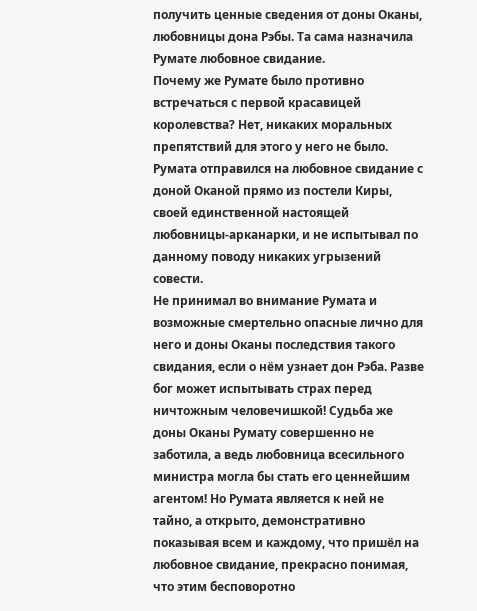получить ценные сведения от доны Оканы, любовницы дона Рэбы. Та сама назначила Румате любовное свидание.
Почему же Румате было противно встречаться с первой красавицей королевства? Нет, никаких моральных препятствий для этого у него не было. Румата отправился на любовное свидание с доной Оканой прямо из постели Киры, своей единственной настоящей любовницы-арканарки, и не испытывал по данному поводу никаких угрызений совести.
Не принимал во внимание Румата и возможные смертельно опасные лично для него и доны Оканы последствия такого свидания, если о нём узнает дон Рэба. Разве бог может испытывать страх перед ничтожным человечишкой! Судьба же доны Оканы Румату совершенно не заботила, а ведь любовница всесильного министра могла бы стать его ценнейшим агентом! Но Румата является к ней не тайно, а открыто, демонстративно показывая всем и каждому, что пришёл на любовное свидание, прекрасно понимая, что этим бесповоротно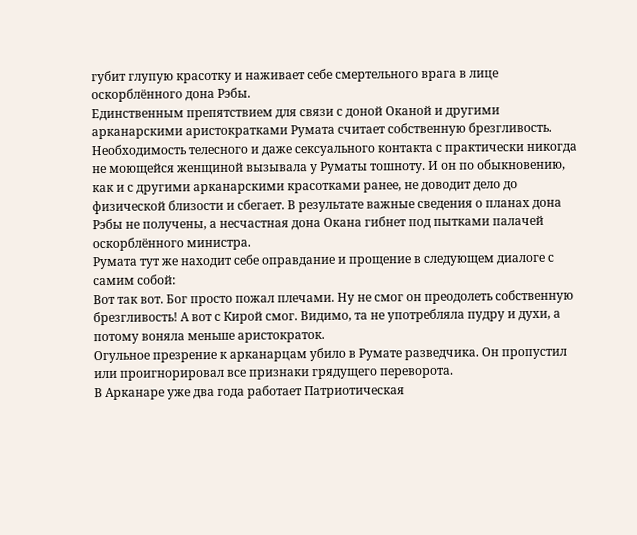губит глупую красотку и наживает себе смертельного врага в лице оскорблённого дона Рэбы.
Единственным препятствием для связи с доной Оканой и другими арканарскими аристократками Румата считает собственную брезгливость. Необходимость телесного и даже сексуального контакта с практически никогда не моющейся женщиной вызывала у Руматы тошноту. И он по обыкновению, как и с другими арканарскими красотками ранее, не доводит дело до физической близости и сбегает. В результате важные сведения о планах дона Рэбы не получены, а несчастная дона Окана гибнет под пытками палачей оскорблённого министра.
Румата тут же находит себе оправдание и прощение в следующем диалоге с самим собой:
Вот так вот. Бог просто пожал плечами. Ну не смог он преодолеть собственную брезгливость! А вот с Кирой смог. Видимо, та не употребляла пудру и духи, а потому воняла меньше аристократок.
Огульное презрение к арканарцам убило в Румате разведчика. Он пропустил или проигнорировал все признаки грядущего переворота.
В Арканаре уже два года работает Патриотическая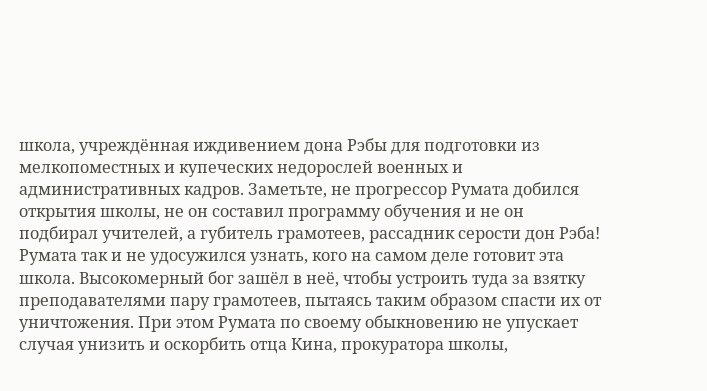школа, учреждённая иждивением дона Рэбы для подготовки из мелкопоместных и купеческих недорослей военных и административных кадров. Заметьте, не прогрессор Румата добился открытия школы, не он составил программу обучения и не он подбирал учителей, а губитель грамотеев, рассадник серости дон Рэба!
Румата так и не удосужился узнать, кого на самом деле готовит эта школа. Высокомерный бог зашёл в неё, чтобы устроить туда за взятку преподавателями пару грамотеев, пытаясь таким образом спасти их от уничтожения. При этом Румата по своему обыкновению не упускает случая унизить и оскорбить отца Кина, прокуратора школы,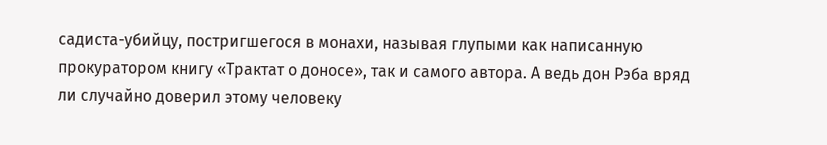садиста-убийцу, постригшегося в монахи, называя глупыми как написанную прокуратором книгу «Трактат о доносе», так и самого автора. А ведь дон Рэба вряд ли случайно доверил этому человеку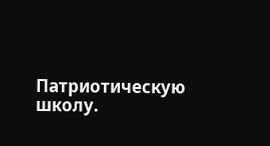Патриотическую школу.